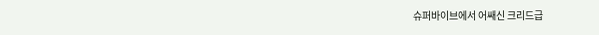슈퍼바이브에서 어쌔신 크리드급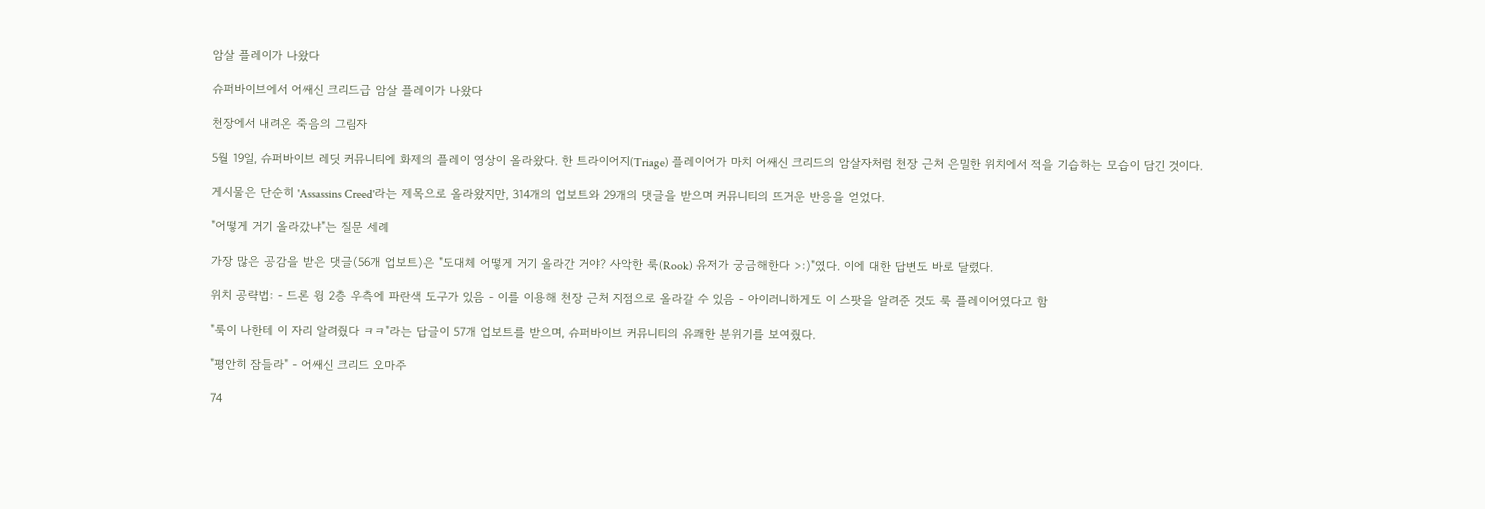암살 플레이가 나왔다

슈퍼바이브에서 어쌔신 크리드급 암살 플레이가 나왔다

천장에서 내려온 죽음의 그림자

5월 19일, 슈퍼바이브 레딧 커뮤니티에 화제의 플레이 영상이 올라왔다. 한 트라이어지(Triage) 플레이어가 마치 어쌔신 크리드의 암살자처럼 천장 근처 은밀한 위치에서 적을 기습하는 모습이 담긴 것이다.

게시물은 단순히 'Assassins Creed'라는 제목으로 올라왔지만, 314개의 업보트와 29개의 댓글을 받으며 커뮤니티의 뜨거운 반응을 얻었다.

"어떻게 거기 올라갔냐"는 질문 세례

가장 많은 공감을 받은 댓글(56개 업보트)은 "도대체 어떻게 거기 올라간 거야? 사악한 룩(Rook) 유저가 궁금해한다 >:)"였다. 이에 대한 답변도 바로 달렸다.

위치 공략법: - 드론 윙 2층 우측에 파란색 도구가 있음 - 이를 이용해 천장 근처 지점으로 올라갈 수 있음 - 아이러니하게도 이 스팟을 알려준 것도 룩 플레이어였다고 함

"룩이 나한테 이 자리 알려줬다 ㅋㅋ"라는 답글이 57개 업보트를 받으며, 슈퍼바이브 커뮤니티의 유쾌한 분위기를 보여줬다.

"평안히 잠들라" - 어쌔신 크리드 오마주

74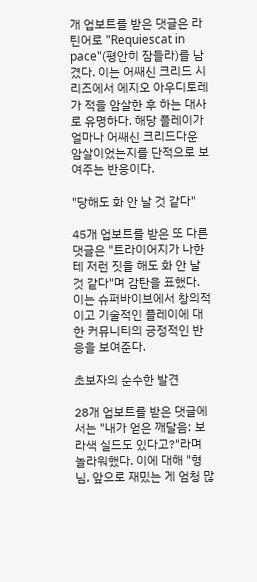개 업보트를 받은 댓글은 라틴어로 "Requiescat in pace"(평안히 잠들라)를 남겼다. 이는 어쌔신 크리드 시리즈에서 에지오 아우디토레가 적을 암살한 후 하는 대사로 유명하다. 해당 플레이가 얼마나 어쌔신 크리드다운 암살이었는지를 단적으로 보여주는 반응이다.

"당해도 화 안 날 것 같다"

45개 업보트를 받은 또 다른 댓글은 "트라이어지가 나한테 저런 짓을 해도 화 안 날 것 같다"며 감탄을 표했다. 이는 슈퍼바이브에서 창의적이고 기술적인 플레이에 대한 커뮤니티의 긍정적인 반응을 보여준다.

초보자의 순수한 발견

28개 업보트를 받은 댓글에서는 "내가 얻은 깨달음: 보라색 실드도 있다고?"라며 놀라워했다. 이에 대해 "형님, 앞으로 재밌는 게 엄청 많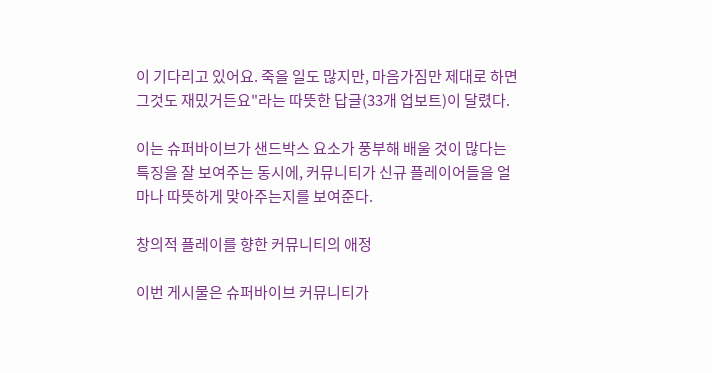이 기다리고 있어요. 죽을 일도 많지만, 마음가짐만 제대로 하면 그것도 재밌거든요"라는 따뜻한 답글(33개 업보트)이 달렸다.

이는 슈퍼바이브가 샌드박스 요소가 풍부해 배울 것이 많다는 특징을 잘 보여주는 동시에, 커뮤니티가 신규 플레이어들을 얼마나 따뜻하게 맞아주는지를 보여준다.

창의적 플레이를 향한 커뮤니티의 애정

이번 게시물은 슈퍼바이브 커뮤니티가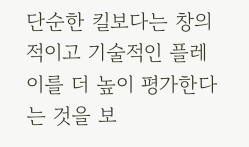단순한 킬보다는 창의적이고 기술적인 플레이를 더 높이 평가한다는 것을 보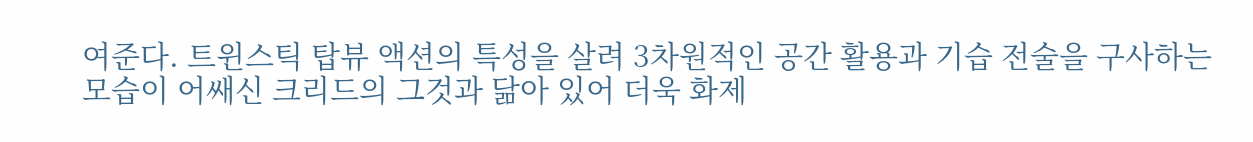여준다. 트윈스틱 탑뷰 액션의 특성을 살려 3차원적인 공간 활용과 기습 전술을 구사하는 모습이 어쌔신 크리드의 그것과 닮아 있어 더욱 화제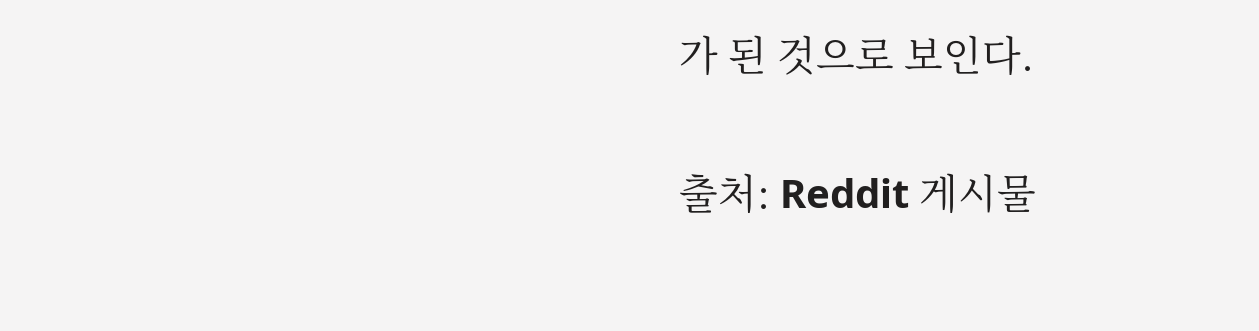가 된 것으로 보인다.

출처: Reddit 게시물